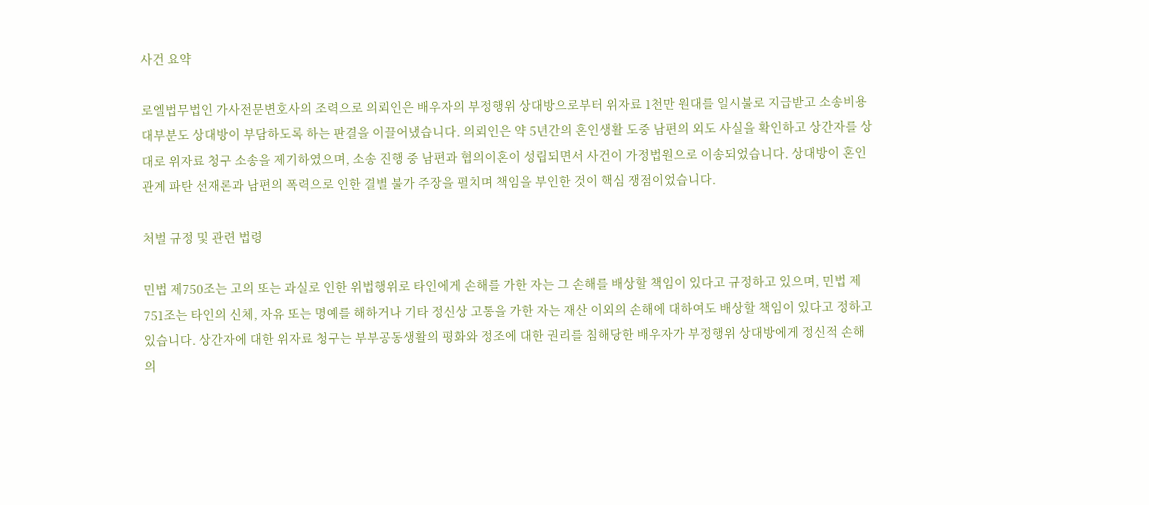사건 요약

로엘법무법인 가사전문변호사의 조력으로 의뢰인은 배우자의 부정행위 상대방으로부터 위자료 1천만 원대를 일시불로 지급받고 소송비용 대부분도 상대방이 부담하도록 하는 판결을 이끌어냈습니다. 의뢰인은 약 5년간의 혼인생활 도중 남편의 외도 사실을 확인하고 상간자를 상대로 위자료 청구 소송을 제기하였으며, 소송 진행 중 남편과 협의이혼이 성립되면서 사건이 가정법원으로 이송되었습니다. 상대방이 혼인관계 파탄 선재론과 남편의 폭력으로 인한 결별 불가 주장을 펼치며 책임을 부인한 것이 핵심 쟁점이었습니다.

처벌 규정 및 관련 법령

민법 제750조는 고의 또는 과실로 인한 위법행위로 타인에게 손해를 가한 자는 그 손해를 배상할 책임이 있다고 규정하고 있으며, 민법 제751조는 타인의 신체, 자유 또는 명예를 해하거나 기타 정신상 고통을 가한 자는 재산 이외의 손해에 대하여도 배상할 책임이 있다고 정하고 있습니다. 상간자에 대한 위자료 청구는 부부공동생활의 평화와 정조에 대한 권리를 침해당한 배우자가 부정행위 상대방에게 정신적 손해의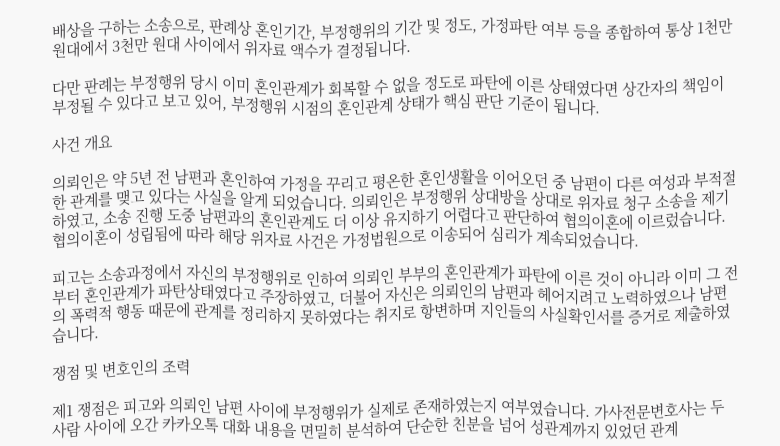배상을 구하는 소송으로, 판례상 혼인기간, 부정행위의 기간 및 정도, 가정파탄 여부 등을 종합하여 통상 1천만 원대에서 3천만 원대 사이에서 위자료 액수가 결정됩니다.

다만 판례는 부정행위 당시 이미 혼인관계가 회복할 수 없을 정도로 파탄에 이른 상태였다면 상간자의 책임이 부정될 수 있다고 보고 있어, 부정행위 시점의 혼인관계 상태가 핵심 판단 기준이 됩니다.

사건 개요

의뢰인은 약 5년 전 남편과 혼인하여 가정을 꾸리고 평온한 혼인생활을 이어오던 중 남편이 다른 여성과 부적절한 관계를 맺고 있다는 사실을 알게 되었습니다. 의뢰인은 부정행위 상대방을 상대로 위자료 청구 소송을 제기하였고, 소송 진행 도중 남편과의 혼인관계도 더 이상 유지하기 어렵다고 판단하여 협의이혼에 이르렀습니다. 협의이혼이 성립됨에 따라 해당 위자료 사건은 가정법원으로 이송되어 심리가 계속되었습니다.

피고는 소송과정에서 자신의 부정행위로 인하여 의뢰인 부부의 혼인관계가 파탄에 이른 것이 아니라 이미 그 전부터 혼인관계가 파탄상태였다고 주장하였고, 더불어 자신은 의뢰인의 남편과 헤어지려고 노력하였으나 남편의 폭력적 행동 때문에 관계를 정리하지 못하였다는 취지로 항변하며 지인들의 사실확인서를 증거로 제출하였습니다.

쟁점 및 변호인의 조력

제1 쟁점은 피고와 의뢰인 남편 사이에 부정행위가 실제로 존재하였는지 여부였습니다. 가사전문변호사는 두 사람 사이에 오간 카카오톡 대화 내용을 면밀히 분석하여 단순한 친분을 넘어 성관계까지 있었던 관계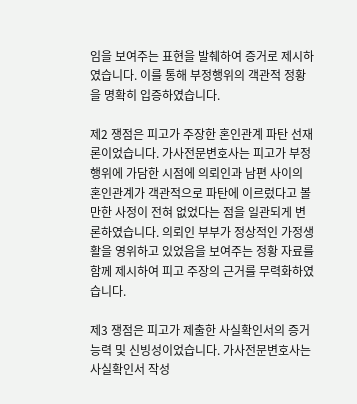임을 보여주는 표현을 발췌하여 증거로 제시하였습니다. 이를 통해 부정행위의 객관적 정황을 명확히 입증하였습니다.

제2 쟁점은 피고가 주장한 혼인관계 파탄 선재론이었습니다. 가사전문변호사는 피고가 부정행위에 가담한 시점에 의뢰인과 남편 사이의 혼인관계가 객관적으로 파탄에 이르렀다고 볼 만한 사정이 전혀 없었다는 점을 일관되게 변론하였습니다. 의뢰인 부부가 정상적인 가정생활을 영위하고 있었음을 보여주는 정황 자료를 함께 제시하여 피고 주장의 근거를 무력화하였습니다.

제3 쟁점은 피고가 제출한 사실확인서의 증거능력 및 신빙성이었습니다. 가사전문변호사는 사실확인서 작성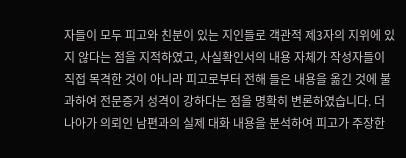자들이 모두 피고와 친분이 있는 지인들로 객관적 제3자의 지위에 있지 않다는 점을 지적하였고, 사실확인서의 내용 자체가 작성자들이 직접 목격한 것이 아니라 피고로부터 전해 들은 내용을 옮긴 것에 불과하여 전문증거 성격이 강하다는 점을 명확히 변론하였습니다. 더 나아가 의뢰인 남편과의 실제 대화 내용을 분석하여 피고가 주장한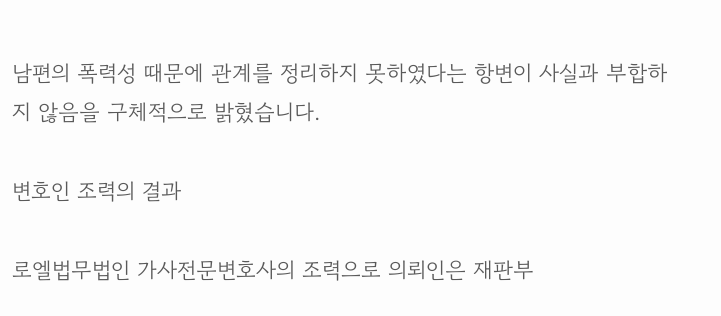남편의 폭력성 때문에 관계를 정리하지 못하였다는 항변이 사실과 부합하지 않음을 구체적으로 밝혔습니다.

변호인 조력의 결과

로엘법무법인 가사전문변호사의 조력으로 의뢰인은 재판부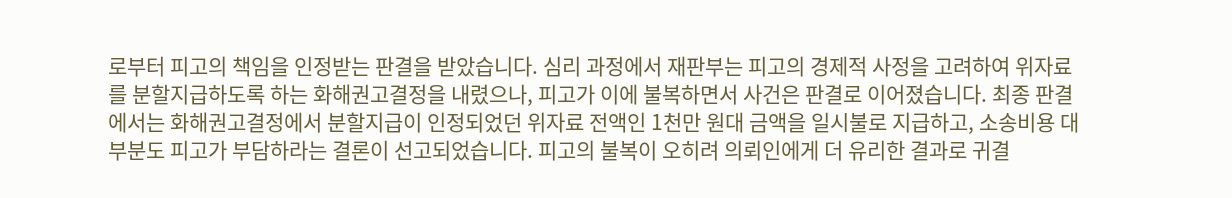로부터 피고의 책임을 인정받는 판결을 받았습니다. 심리 과정에서 재판부는 피고의 경제적 사정을 고려하여 위자료를 분할지급하도록 하는 화해권고결정을 내렸으나, 피고가 이에 불복하면서 사건은 판결로 이어졌습니다. 최종 판결에서는 화해권고결정에서 분할지급이 인정되었던 위자료 전액인 1천만 원대 금액을 일시불로 지급하고, 소송비용 대부분도 피고가 부담하라는 결론이 선고되었습니다. 피고의 불복이 오히려 의뢰인에게 더 유리한 결과로 귀결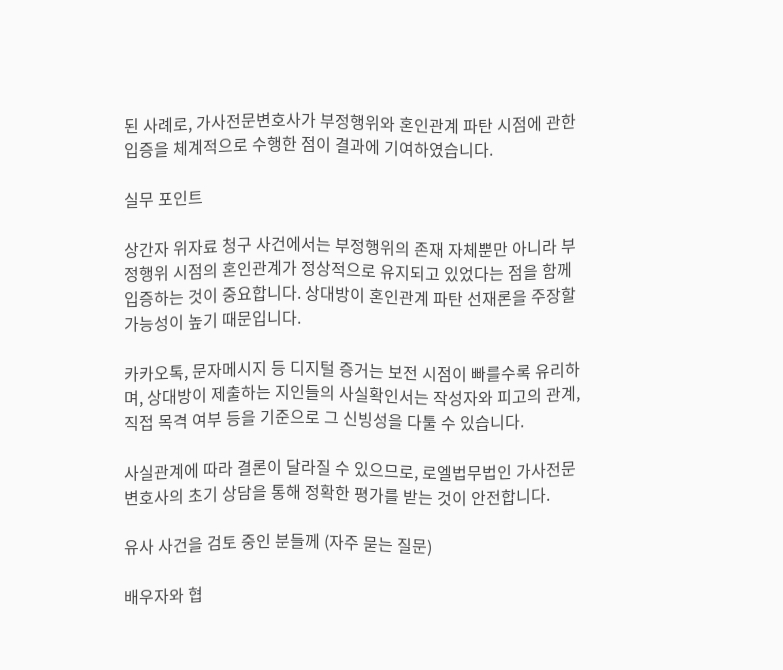된 사례로, 가사전문변호사가 부정행위와 혼인관계 파탄 시점에 관한 입증을 체계적으로 수행한 점이 결과에 기여하였습니다.

실무 포인트

상간자 위자료 청구 사건에서는 부정행위의 존재 자체뿐만 아니라 부정행위 시점의 혼인관계가 정상적으로 유지되고 있었다는 점을 함께 입증하는 것이 중요합니다. 상대방이 혼인관계 파탄 선재론을 주장할 가능성이 높기 때문입니다.

카카오톡, 문자메시지 등 디지털 증거는 보전 시점이 빠를수록 유리하며, 상대방이 제출하는 지인들의 사실확인서는 작성자와 피고의 관계, 직접 목격 여부 등을 기준으로 그 신빙성을 다툴 수 있습니다.

사실관계에 따라 결론이 달라질 수 있으므로, 로엘법무법인 가사전문변호사의 초기 상담을 통해 정확한 평가를 받는 것이 안전합니다.

유사 사건을 검토 중인 분들께 (자주 묻는 질문)

배우자와 협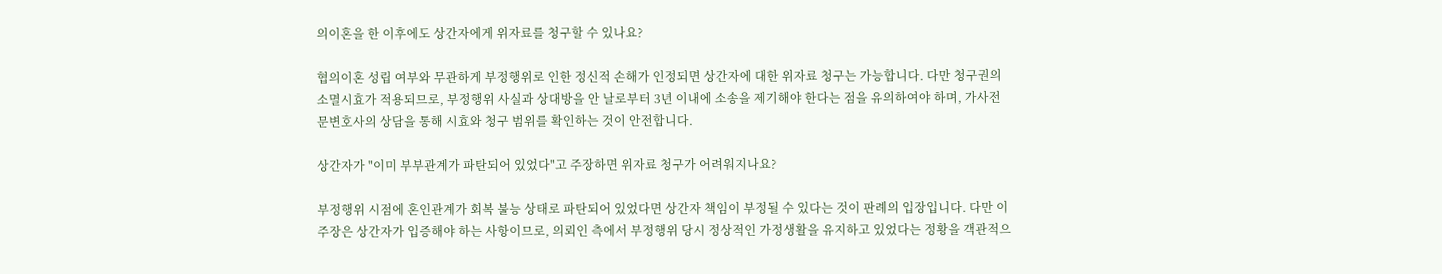의이혼을 한 이후에도 상간자에게 위자료를 청구할 수 있나요?

협의이혼 성립 여부와 무관하게 부정행위로 인한 정신적 손해가 인정되면 상간자에 대한 위자료 청구는 가능합니다. 다만 청구권의 소멸시효가 적용되므로, 부정행위 사실과 상대방을 안 날로부터 3년 이내에 소송을 제기해야 한다는 점을 유의하여야 하며, 가사전문변호사의 상담을 통해 시효와 청구 범위를 확인하는 것이 안전합니다.

상간자가 "이미 부부관계가 파탄되어 있었다"고 주장하면 위자료 청구가 어려워지나요?

부정행위 시점에 혼인관계가 회복 불능 상태로 파탄되어 있었다면 상간자 책임이 부정될 수 있다는 것이 판례의 입장입니다. 다만 이 주장은 상간자가 입증해야 하는 사항이므로, 의뢰인 측에서 부정행위 당시 정상적인 가정생활을 유지하고 있었다는 정황을 객관적으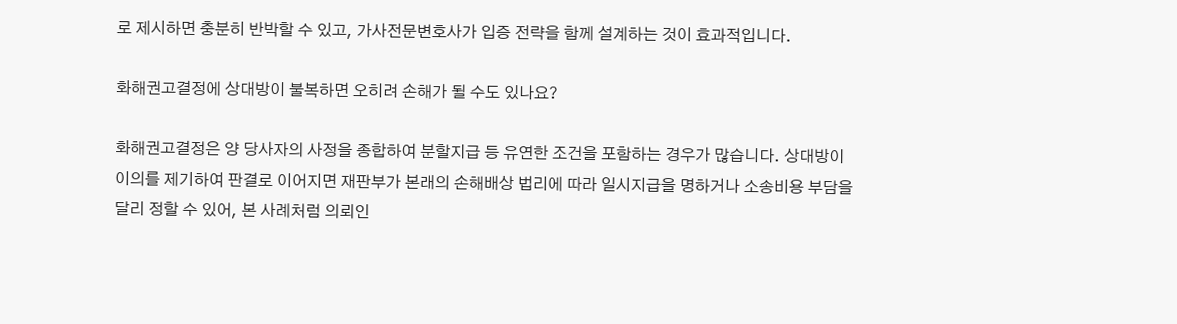로 제시하면 충분히 반박할 수 있고, 가사전문변호사가 입증 전략을 함께 설계하는 것이 효과적입니다.

화해권고결정에 상대방이 불복하면 오히려 손해가 될 수도 있나요?

화해권고결정은 양 당사자의 사정을 종합하여 분할지급 등 유연한 조건을 포함하는 경우가 많습니다. 상대방이 이의를 제기하여 판결로 이어지면 재판부가 본래의 손해배상 법리에 따라 일시지급을 명하거나 소송비용 부담을 달리 정할 수 있어, 본 사례처럼 의뢰인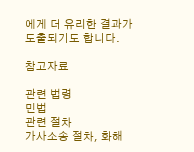에게 더 유리한 결과가 도출되기도 합니다.

참고자료

관련 법령
민법
관련 절차
가사소송 절차, 화해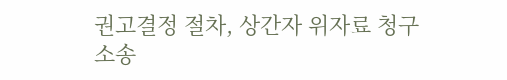권고결정 절차, 상간자 위자료 청구 소송